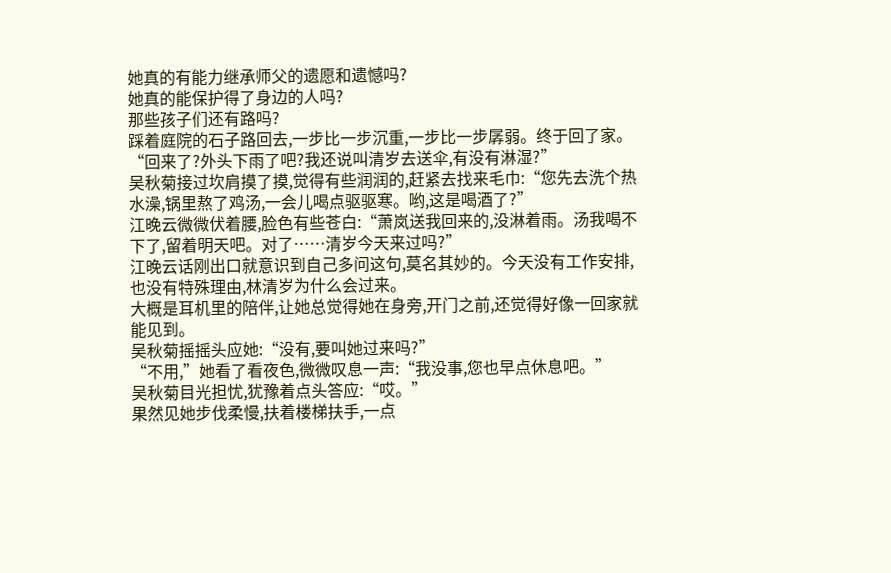她真的有能力继承师父的遗愿和遗憾吗?
她真的能保护得了身边的人吗?
那些孩子们还有路吗?
踩着庭院的石子路回去,一步比一步沉重,一步比一步孱弱。终于回了家。
“回来了?外头下雨了吧?我还说叫清岁去送伞,有没有淋湿?”
吴秋菊接过坎肩摸了摸,觉得有些润润的,赶紧去找来毛巾:“您先去洗个热水澡,锅里熬了鸡汤,一会儿喝点驱驱寒。哟,这是喝酒了?”
江晚云微微伏着腰,脸色有些苍白:“萧岚送我回来的,没淋着雨。汤我喝不下了,留着明天吧。对了……清岁今天来过吗?”
江晚云话刚出口就意识到自己多问这句,莫名其妙的。今天没有工作安排,也没有特殊理由,林清岁为什么会过来。
大概是耳机里的陪伴,让她总觉得她在身旁,开门之前,还觉得好像一回家就能见到。
吴秋菊摇摇头应她:“没有,要叫她过来吗?”
“不用,”她看了看夜色,微微叹息一声:“我没事,您也早点休息吧。”
吴秋菊目光担忧,犹豫着点头答应:“哎。”
果然见她步伐柔慢,扶着楼梯扶手,一点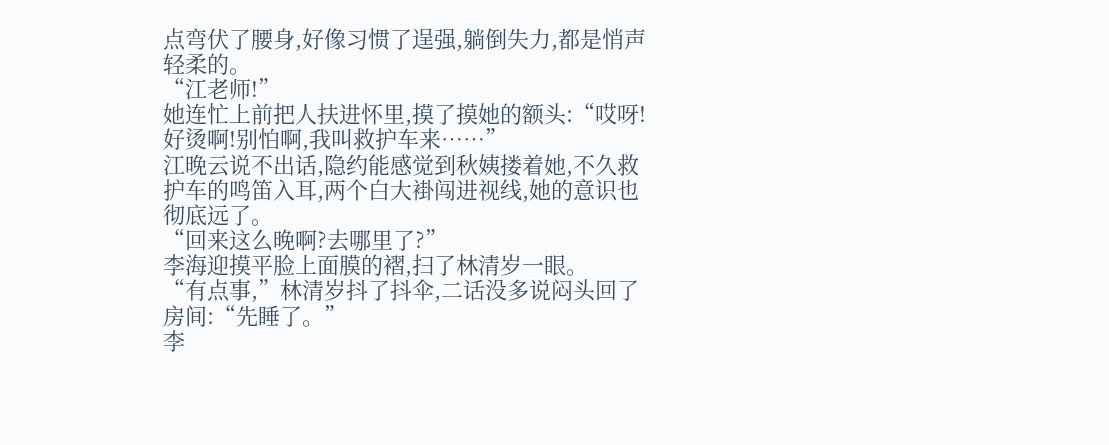点弯伏了腰身,好像习惯了逞强,躺倒失力,都是悄声轻柔的。
“江老师!”
她连忙上前把人扶进怀里,摸了摸她的额头:“哎呀!好烫啊!别怕啊,我叫救护车来……”
江晚云说不出话,隐约能感觉到秋姨搂着她,不久救护车的鸣笛入耳,两个白大褂闯进视线,她的意识也彻底远了。
“回来这么晚啊?去哪里了?”
李海迎摸平脸上面膜的褶,扫了林清岁一眼。
“有点事,”林清岁抖了抖伞,二话没多说闷头回了房间:“先睡了。”
李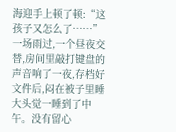海迎手上顿了顿:“这孩子又怎么了……”
一场雨过,一个昼夜交替,房间里敲打键盘的声音响了一夜,存档好文件后,闷在被子里睡大头觉一睡到了中午。没有留心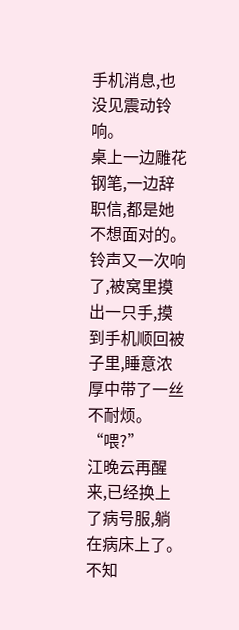手机消息,也没见震动铃响。
桌上一边雕花钢笔,一边辞职信,都是她不想面对的。
铃声又一次响了,被窝里摸出一只手,摸到手机顺回被子里,睡意浓厚中带了一丝不耐烦。
“喂?”
江晚云再醒来,已经换上了病号服,躺在病床上了。
不知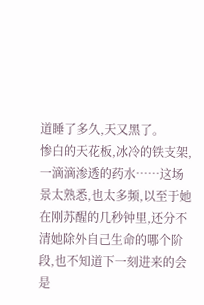道睡了多久,天又黑了。
惨白的天花板,冰冷的铁支架,一滴滴渗透的药水……这场景太熟悉,也太多频,以至于她在刚苏醒的几秒钟里,还分不清她除外自己生命的哪个阶段,也不知道下一刻进来的会是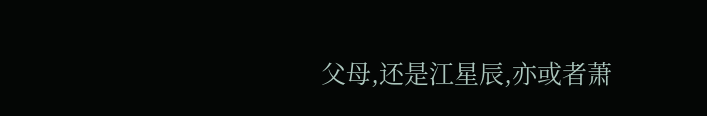父母,还是江星辰,亦或者萧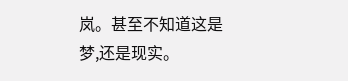岚。甚至不知道这是梦,还是现实。